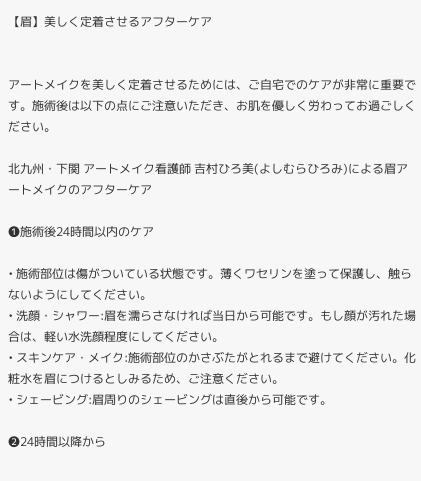【眉】美しく定着させるアフターケア


アートメイクを美しく定着させるためには、ご自宅でのケアが非常に重要です。施術後は以下の点にご注意いただき、お肌を優しく労わってお過ごしください。

北九州・下関 アートメイク看護師 吉村ひろ美(よしむらひろみ)による眉アートメイクのアフターケア

❶施術後24時間以内のケア

• 施術部位は傷がついている状態です。薄くワセリンを塗って保護し、触らないようにしてください。
• 洗顔・シャワー:眉を濡らさなければ当日から可能です。もし顔が汚れた場合は、軽い水洗顔程度にしてください。
• スキンケア・メイク:施術部位のかさぶたがとれるまで避けてください。化粧水を眉につけるとしみるため、ご注意ください。
• シェービング:眉周りのシェービングは直後から可能です。

❷24時間以降から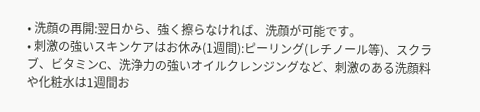• 洗顔の再開:翌日から、強く擦らなければ、洗顔が可能です。
• 刺激の強いスキンケアはお休み(1週間):ピーリング(レチノール等)、スクラブ、ビタミンC、洗浄力の強いオイルクレンジングなど、刺激のある洗顔料や化粧水は1週間お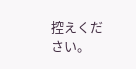控えください。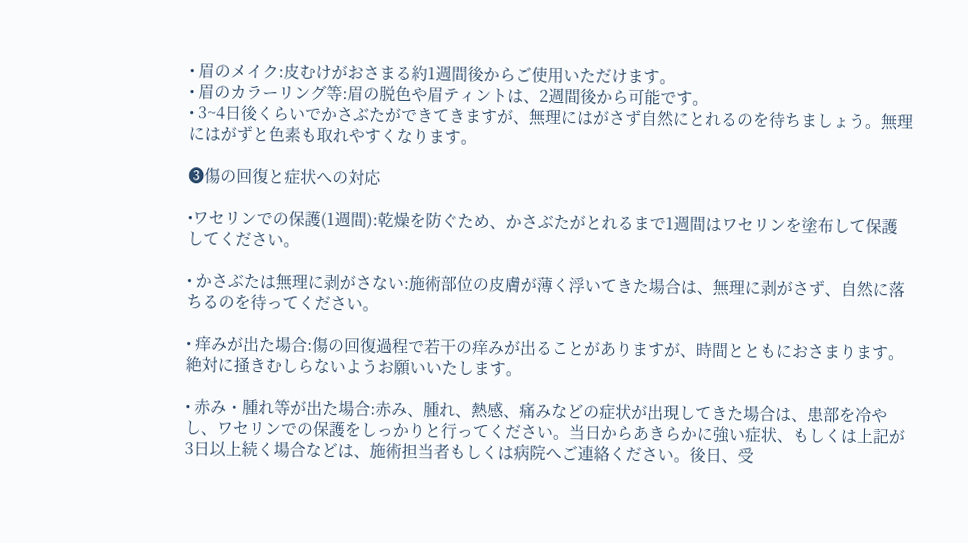• 眉のメイク:皮むけがおさまる約1週間後からご使用いただけます。
• 眉のカラーリング等:眉の脱色や眉ティントは、2週間後から可能です。
• 3~4日後くらいでかさぶたができてきますが、無理にはがさず自然にとれるのを待ちましょう。無理にはがずと色素も取れやすくなります。

❸傷の回復と症状への対応

•ワセリンでの保護(1週間):乾燥を防ぐため、かさぶたがとれるまで1週間はワセリンを塗布して保護してください。

• かさぶたは無理に剥がさない:施術部位の皮膚が薄く浮いてきた場合は、無理に剥がさず、自然に落ちるのを待ってください。

• 痒みが出た場合:傷の回復過程で若干の痒みが出ることがありますが、時間とともにおさまります。絶対に掻きむしらないようお願いいたします。

• 赤み・腫れ等が出た場合:赤み、腫れ、熱感、痛みなどの症状が出現してきた場合は、患部を冷やし、ワセリンでの保護をしっかりと行ってください。当日からあきらかに強い症状、もしくは上記が3日以上続く場合などは、施術担当者もしくは病院へご連絡ください。後日、受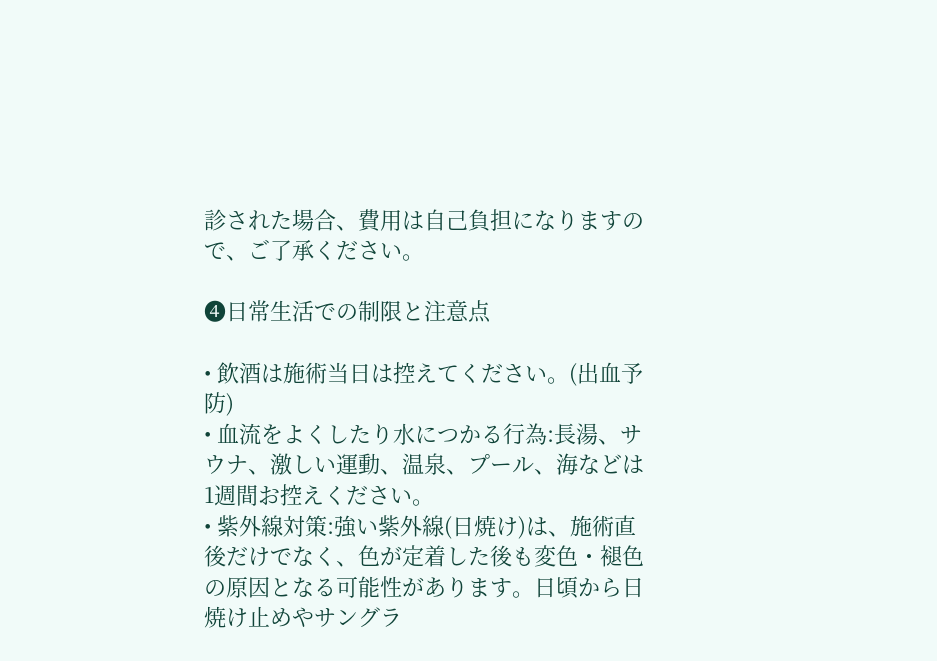診された場合、費用は自己負担になりますので、ご了承ください。

❹日常生活での制限と注意点

• 飲酒は施術当日は控えてください。(出血予防)
• 血流をよくしたり水につかる行為:長湯、サウナ、激しい運動、温泉、プール、海などは1週間お控えください。
• 紫外線対策:強い紫外線(日焼け)は、施術直後だけでなく、色が定着した後も変色・褪色の原因となる可能性があります。日頃から日焼け止めやサングラ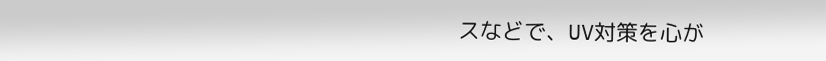スなどで、UV対策を心が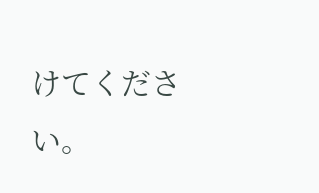けてください。